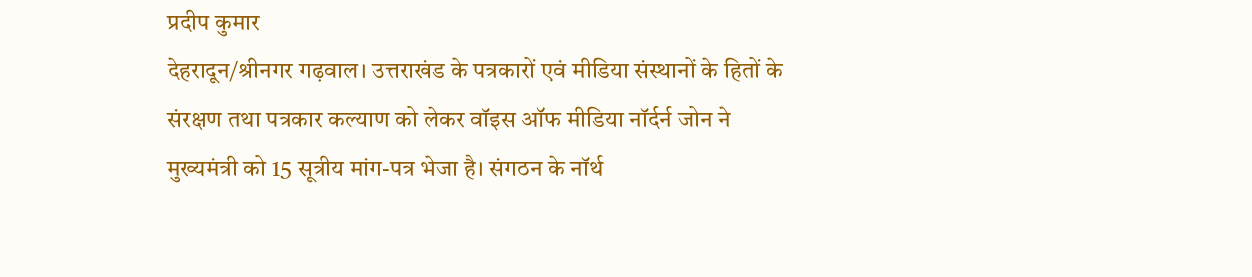प्रदीप कुमार
देहरादून/श्रीनगर गढ़वाल। उत्तराखंड के पत्रकारों एवं मीडिया संस्थानों के हितों के संरक्षण तथा पत्रकार कल्याण को लेकर वॉइस ऑफ मीडिया नॉर्दर्न जोन ने मुख्यमंत्री को 15 सूत्रीय मांग-पत्र भेजा है। संगठन के नॉर्थ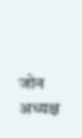जोन अध्यक्ष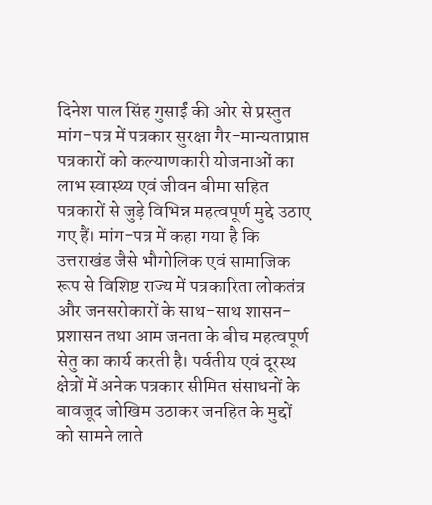दिनेश पाल सिंह गुसाईं की ओर से प्रस्तुत मांग-पत्र में पत्रकार सुरक्षा गैर-मान्यताप्राप्त पत्रकारों को कल्याणकारी योजनाओं का लाभ स्वास्थ्य एवं जीवन बीमा सहित पत्रकारों से जुड़े विभिन्न महत्वपूर्ण मुद्दे उठाए गए हैं। मांग-पत्र में कहा गया है कि उत्तराखंड जैसे भौगोलिक एवं सामाजिक रूप से विशिष्ट राज्य में पत्रकारिता लोकतंत्र और जनसरोकारों के साथ-साथ शासन-प्रशासन तथा आम जनता के बीच महत्वपूर्ण सेतु का कार्य करती है। पर्वतीय एवं दूरस्थ क्षेत्रों में अनेक पत्रकार सीमित संसाधनों के बावजूद जोखिम उठाकर जनहित के मुद्दों को सामने लाते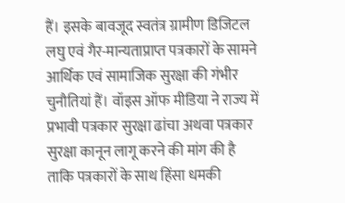हैं। इसके बावजूद स्वतंत्र ग्रामीण डिजिटल लघु एवं गैर-मान्यताप्राप्त पत्रकारों के सामने आर्थिक एवं सामाजिक सुरक्षा की गंभीर चुनौतियां हैं। वॉइस ऑफ मीडिया ने राज्य में प्रभावी पत्रकार सुरक्षा ढांचा अथवा पत्रकार सुरक्षा कानून लागू करने की मांग की है ताकि पत्रकारों के साथ हिंसा धमकी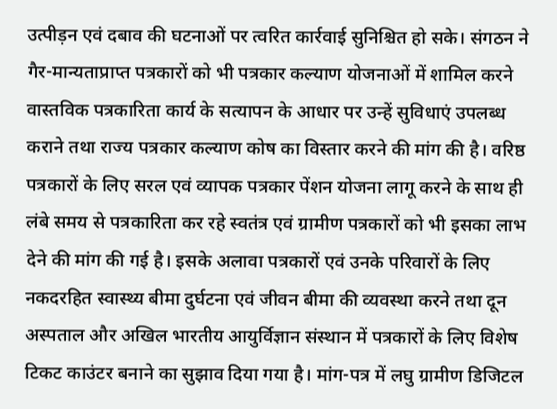उत्पीड़न एवं दबाव की घटनाओं पर त्वरित कार्रवाई सुनिश्चित हो सके। संगठन ने गैर-मान्यताप्राप्त पत्रकारों को भी पत्रकार कल्याण योजनाओं में शामिल करने वास्तविक पत्रकारिता कार्य के सत्यापन के आधार पर उन्हें सुविधाएं उपलब्ध कराने तथा राज्य पत्रकार कल्याण कोष का विस्तार करने की मांग की है। वरिष्ठ पत्रकारों के लिए सरल एवं व्यापक पत्रकार पेंशन योजना लागू करने के साथ ही लंबे समय से पत्रकारिता कर रहे स्वतंत्र एवं ग्रामीण पत्रकारों को भी इसका लाभ देने की मांग की गई है। इसके अलावा पत्रकारों एवं उनके परिवारों के लिए नकदरहित स्वास्थ्य बीमा दुर्घटना एवं जीवन बीमा की व्यवस्था करने तथा दून अस्पताल और अखिल भारतीय आयुर्विज्ञान संस्थान में पत्रकारों के लिए विशेष टिकट काउंटर बनाने का सुझाव दिया गया है। मांग-पत्र में लघु ग्रामीण डिजिटल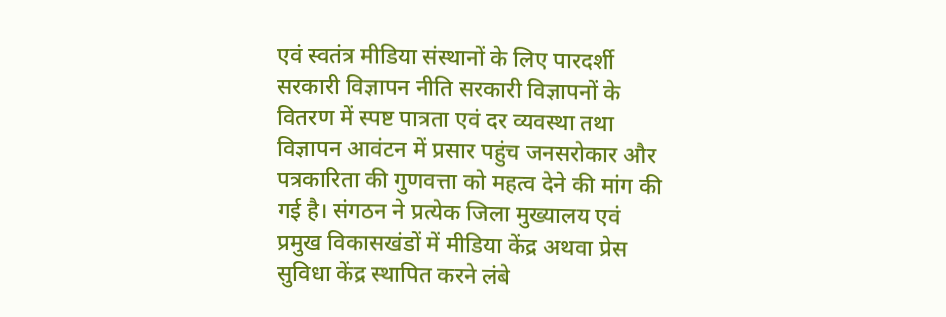एवं स्वतंत्र मीडिया संस्थानों के लिए पारदर्शी सरकारी विज्ञापन नीति सरकारी विज्ञापनों के वितरण में स्पष्ट पात्रता एवं दर व्यवस्था तथा विज्ञापन आवंटन में प्रसार पहुंच जनसरोकार और पत्रकारिता की गुणवत्ता को महत्व देने की मांग की गई है। संगठन ने प्रत्येक जिला मुख्यालय एवं प्रमुख विकासखंडों में मीडिया केंद्र अथवा प्रेस सुविधा केंद्र स्थापित करने लंबे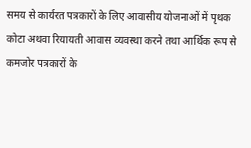समय से कार्यरत पत्रकारों के लिए आवासीय योजनाओं में पृथक कोटा अथवा रियायती आवास व्यवस्था करने तथा आर्थिक रूप से कमजोर पत्रकारों के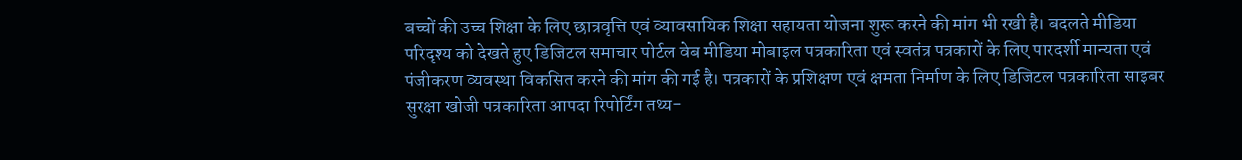बच्चों की उच्च शिक्षा के लिए छात्रवृत्ति एवं व्यावसायिक शिक्षा सहायता योजना शुरू करने की मांग भी रखी है। बदलते मीडिया परिदृश्य को देखते हुए डिजिटल समाचार पोर्टल वेब मीडिया मोबाइल पत्रकारिता एवं स्वतंत्र पत्रकारों के लिए पारदर्शी मान्यता एवं पंजीकरण व्यवस्था विकसित करने की मांग की गई है। पत्रकारों के प्रशिक्षण एवं क्षमता निर्माण के लिए डिजिटल पत्रकारिता साइबर सुरक्षा खोजी पत्रकारिता आपदा रिपोर्टिंग तथ्य-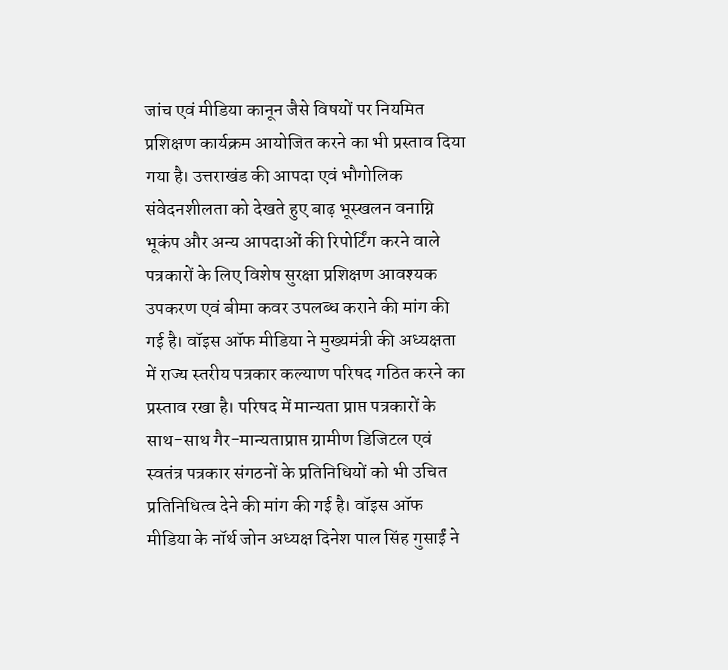जांच एवं मीडिया कानून जैसे विषयों पर नियमित प्रशिक्षण कार्यक्रम आयोजित करने का भी प्रस्ताव दिया गया है। उत्तराखंड की आपदा एवं भौगोलिक संवेदनशीलता को देखते हुए बाढ़ भूस्खलन वनाग्नि भूकंप और अन्य आपदाओं की रिपोर्टिंग करने वाले पत्रकारों के लिए विशेष सुरक्षा प्रशिक्षण आवश्यक उपकरण एवं बीमा कवर उपलब्ध कराने की मांग की गई है। वॉइस ऑफ मीडिया ने मुख्यमंत्री की अध्यक्षता में राज्य स्तरीय पत्रकार कल्याण परिषद गठित करने का प्रस्ताव रखा है। परिषद में मान्यता प्राप्त पत्रकारों के साथ-साथ गैर-मान्यताप्राप्त ग्रामीण डिजिटल एवं स्वतंत्र पत्रकार संगठनों के प्रतिनिधियों को भी उचित प्रतिनिधित्व देने की मांग की गई है। वॉइस ऑफ मीडिया के नॉर्थ जोन अध्यक्ष दिनेश पाल सिंह गुसाईं ने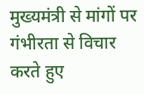मुख्यमंत्री से मांगों पर गंभीरता से विचार करते हुए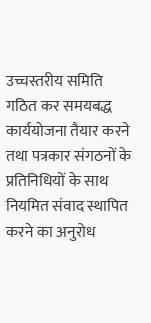उच्चस्तरीय समिति गठित कर समयबद्ध कार्ययोजना तैयार करने तथा पत्रकार संगठनों के प्रतिनिधियों के साथ नियमित संवाद स्थापित करने का अनुरोध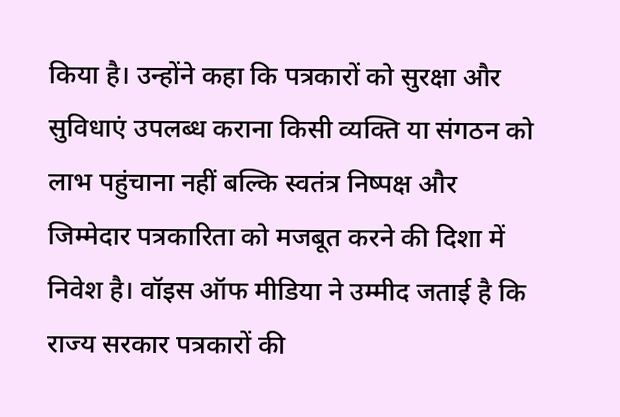किया है। उन्होंने कहा कि पत्रकारों को सुरक्षा और सुविधाएं उपलब्ध कराना किसी व्यक्ति या संगठन को लाभ पहुंचाना नहीं बल्कि स्वतंत्र निष्पक्ष और जिम्मेदार पत्रकारिता को मजबूत करने की दिशा में निवेश है। वॉइस ऑफ मीडिया ने उम्मीद जताई है कि राज्य सरकार पत्रकारों की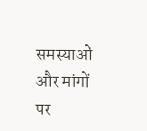समस्याओं और मांगों पर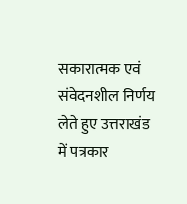सकारात्मक एवं संवेदनशील निर्णय लेते हुए उत्तराखंड में पत्रकार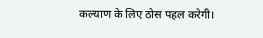कल्याण के लिए ठोस पहल करेगी।